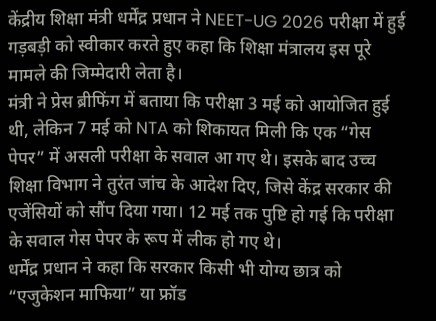केंद्रीय शिक्षा मंत्री धर्मेंद्र प्रधान ने NEET-UG 2026 परीक्षा में हुई गड़बड़ी को स्वीकार करते हुए कहा कि शिक्षा मंत्रालय इस पूरे मामले की जिम्मेदारी लेता है।
मंत्री ने प्रेस ब्रीफिंग में बताया कि परीक्षा 3 मई को आयोजित हुई थी, लेकिन 7 मई को NTA को शिकायत मिली कि एक “गेस पेपर” में असली परीक्षा के सवाल आ गए थे। इसके बाद उच्च शिक्षा विभाग ने तुरंत जांच के आदेश दिए, जिसे केंद्र सरकार की एजेंसियों को सौंप दिया गया। 12 मई तक पुष्टि हो गई कि परीक्षा के सवाल गेस पेपर के रूप में लीक हो गए थे।
धर्मेंद्र प्रधान ने कहा कि सरकार किसी भी योग्य छात्र को “एजुकेशन माफिया” या फ्रॉड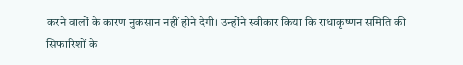करने वालों के कारण नुकसान नहीं होने देगी। उन्होंने स्वीकार किया कि राधाकृष्णन समिति की सिफारिशों के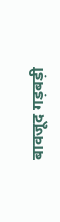बावजूद गड़बड़ी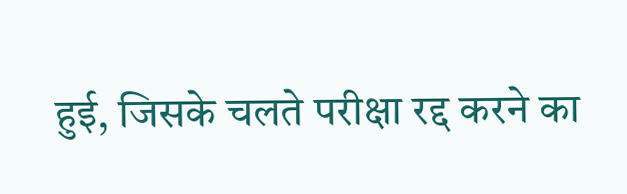हुई, जिसके चलते परीक्षा रद्द करने का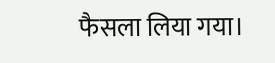फैसला लिया गया।